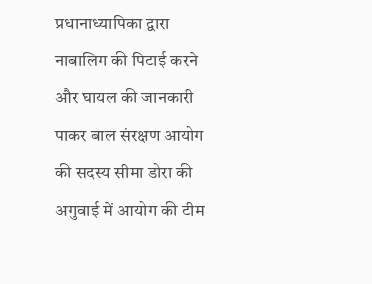प्रधानाध्यापिका द्वारा नाबालिग की पिटाई करने और घायल की जानकारी पाकर बाल संरक्षण आयोग की सदस्य सीमा डोरा की अगुवाई में आयोग की टीम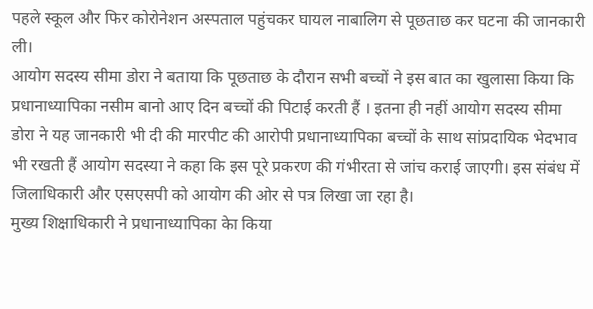पहले स्कूल और फिर कोरोनेशन अस्पताल पहुंचकर घायल नाबालिग से पूछताछ कर घटना की जानकारी ली।
आयोग सदस्य सीमा डोरा ने बताया कि पूछताछ के दौरान सभी बच्चों ने इस बात का खुलासा किया कि प्रधानाध्यापिका नसीम बानो आए दिन बच्चों की पिटाई करती हैं । इतना ही नहीं आयोग सदस्य सीमा डोरा ने यह जानकारी भी दी की मारपीट की आरोपी प्रधानाध्यापिका बच्चों के साथ सांप्रदायिक भेदभाव भी रखती हैं आयोग सदस्या ने कहा कि इस पूरे प्रकरण की गंभीरता से जांच कराई जाएगी। इस संबंध में जिलाधिकारी और एसएसपी को आयोग की ओर से पत्र लिखा जा रहा है।
मुख्य शिक्षाधिकारी ने प्रधानाध्यापिका केा किया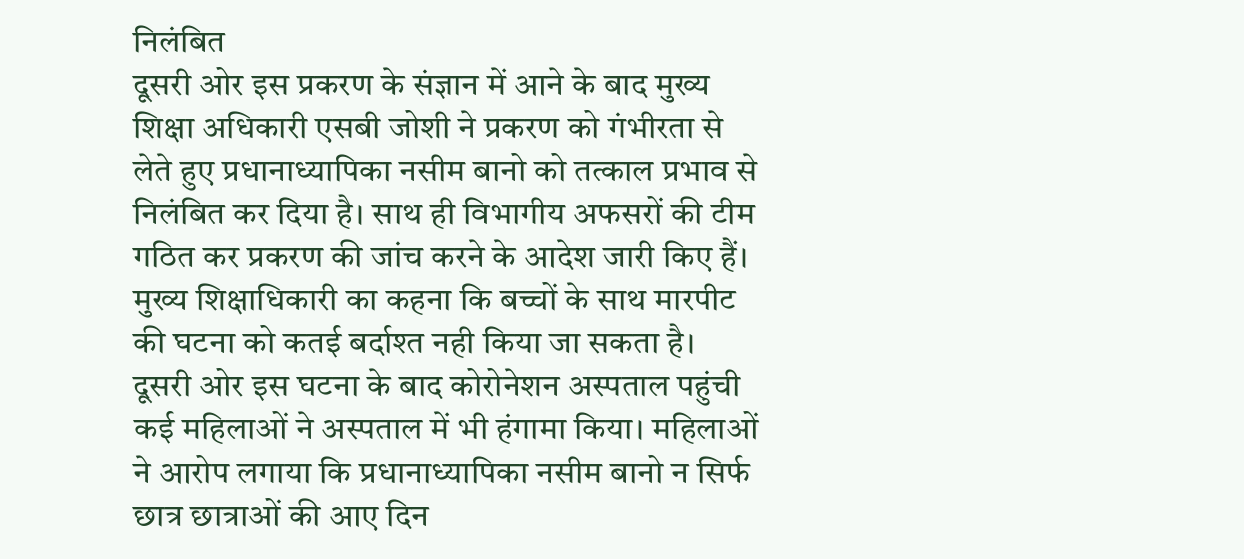निलंबित
दूसरी ओर इस प्रकरण के संज्ञान में आने के बाद मुख्य शिक्षा अधिकारी एसबी जोशी ने प्रकरण को गंभीरता से लेते हुए प्रधानाध्यापिका नसीम बानो को तत्काल प्रभाव से निलंबित कर दिया है। साथ ही विभागीय अफसरों की टीम गठित कर प्रकरण की जांच करने के आदेश जारी किए हैं। मुख्य शिक्षाधिकारी का कहना कि बच्चों के साथ मारपीट की घटना को कतई बर्दाश्त नही किया जा सकता है।
दूसरी ओर इस घटना के बाद कोरोनेशन अस्पताल पहुंची कई महिलाओं ने अस्पताल में भी हंगामा किया। महिलाओं ने आरोप लगाया कि प्रधानाध्यापिका नसीम बानो न सिर्फ छात्र छात्राओं की आए दिन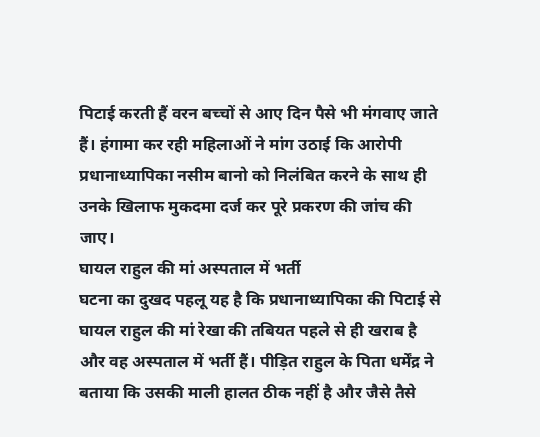पिटाई करती हैं वरन बच्चों से आए दिन पैसे भी मंगवाए जाते हैं। हंगामा कर रही महिलाओं ने मांग उठाई कि आरोपी प्रधानाध्यापिका नसीम बानो को निलंबित करने के साथ ही उनके खिलाफ मुकदमा दर्ज कर पूरे प्रकरण की जांच की जाए।
घायल राहुल की मां अस्पताल में भर्ती
घटना का दुखद पहलू यह है कि प्रधानाध्यापिका की पिटाई से घायल राहुल की मां रेखा की तबियत पहले से ही खराब है और वह अस्पताल में भर्ती हैं। पीड़ित राहुल के पिता धर्मेंद्र ने बताया कि उसकी माली हालत ठीक नहीं है और जैसे तैसे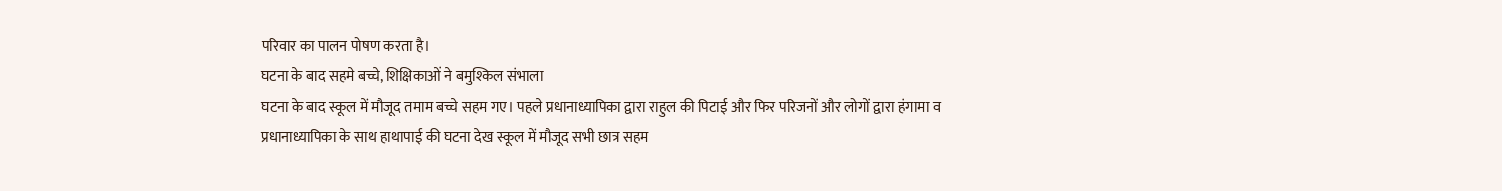परिवार का पालन पोषण करता है।
घटना के बाद सहमे बच्चे, शिक्षिकाओं ने बमुश्किल संभाला
घटना के बाद स्कूल में मौजूद तमाम बच्चे सहम गए। पहले प्रधानाध्यापिका द्वारा राहुल की पिटाई और फिर परिजनों और लोगों द्वारा हंगामा व प्रधानाध्यापिका के साथ हाथापाई की घटना देख स्कूल में मौजूद सभी छात्र सहम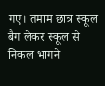गए। तमाम छात्र स्कूल बैग लेकर स्कूल से निकल भागने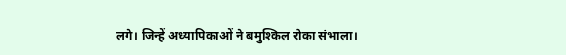लगे। जिन्हें अध्यापिकाओं ने बमुश्किल रोका संभाला।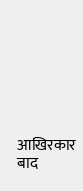आखिरकार बाद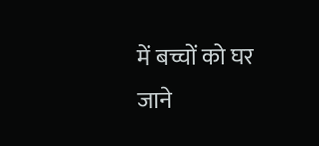में बच्चों को घर जाने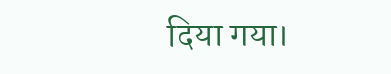दिया गया।